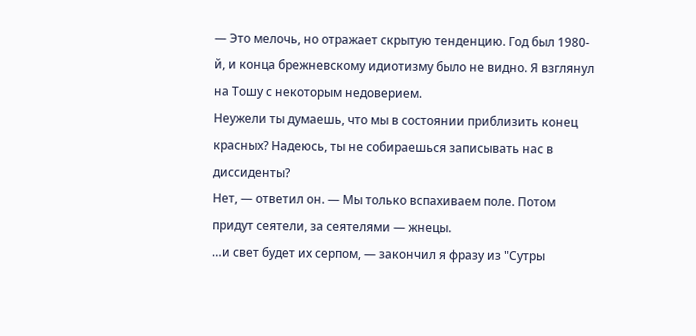— Это мелочь, но отражает скрытую тенденцию. Год был 1980-й, и конца брежневскому идиотизму было не видно. Я взглянул на Тошу с некоторым недоверием.
Неужели ты думаешь, что мы в состоянии приблизить конец красных? Надеюсь, ты не собираешься записывать нас в диссиденты?
Нет, — ответил он. — Мы только вспахиваем поле. Потом придут сеятели, за сеятелями — жнецы.
…и свет будет их серпом, — закончил я фразу из "Сутры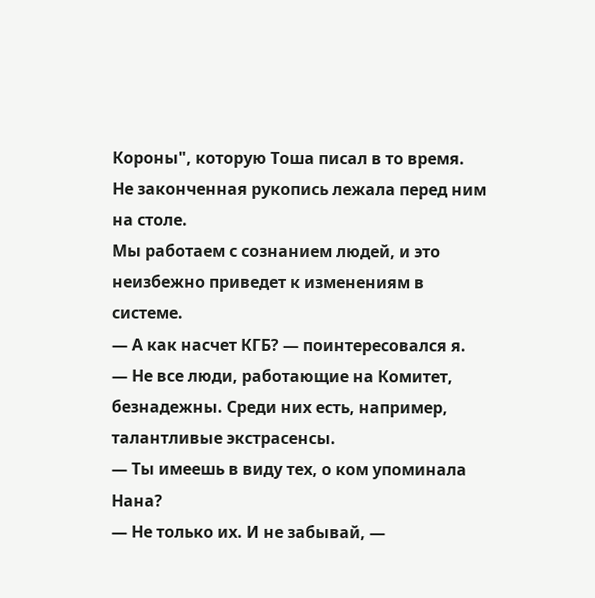Короны", которую Тоша писал в то время. Не законченная рукопись лежала перед ним на столе.
Мы работаем с сознанием людей, и это неизбежно приведет к изменениям в системе.
— А как насчет КГБ? — поинтересовался я.
— Не все люди, работающие на Комитет, безнадежны. Среди них есть, например, талантливые экстрасенсы.
— Ты имеешь в виду тех, о ком упоминала Нана?
— Не только их. И не забывай, —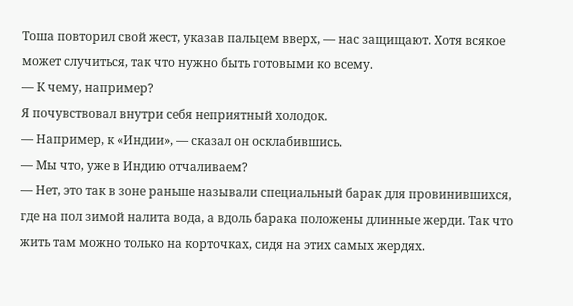Тоша повторил свой жест, указав пальцем вверх, — нас защищают. Хотя всякое может случиться, так что нужно быть готовыми ко всему.
— К чему, например?
Я почувствовал внутри себя неприятный холодок.
— Например, к «Индии», — сказал он осклабившись.
— Мы что, уже в Индию отчаливаем?
— Нет, это так в зоне раньше называли специальный барак для провинившихся, где на пол зимой налита вода, а вдоль барака положены длинные жерди. Так что жить там можно только на корточках, сидя на этих самых жердях.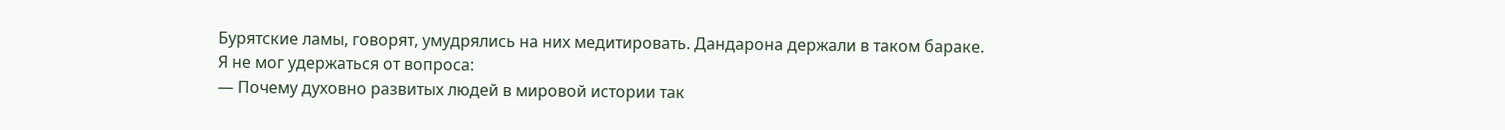Бурятские ламы, говорят, умудрялись на них медитировать. Дандарона держали в таком бараке.
Я не мог удержаться от вопроса:
— Почему духовно развитых людей в мировой истории так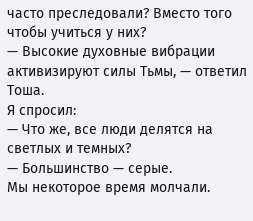часто преследовали? Вместо того чтобы учиться у них?
— Высокие духовные вибрации активизируют силы Тьмы, — ответил Тоша.
Я спросил:
— Что же, все люди делятся на светлых и темных?
— Большинство — серые.
Мы некоторое время молчали.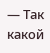— Так какой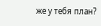же у тебя план?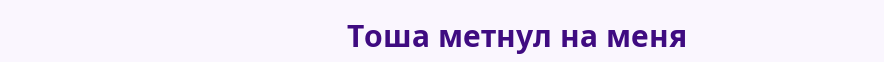Тоша метнул на меня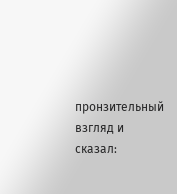пронзительный взгляд и сказал: